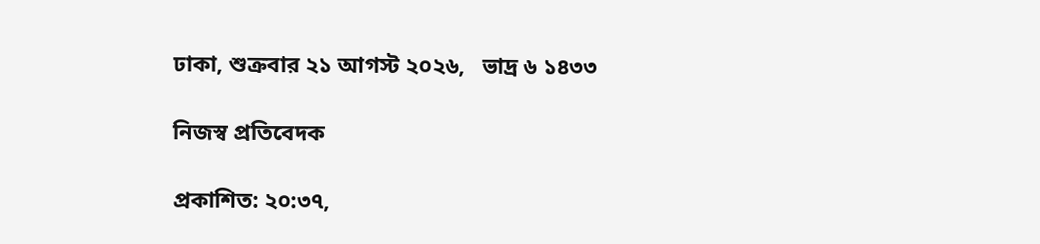ঢাকা, শুক্রবার ২১ আগস্ট ২০২৬,   ভাদ্র ৬ ১৪৩৩

নিজস্ব প্রতিবেদক

প্রকাশিত: ২০:৩৭,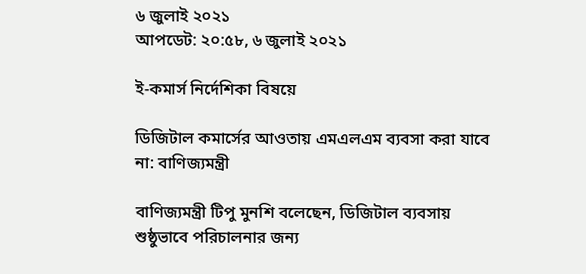৬ জুলাই ২০২১
আপডেট: ২০:৫৮, ৬ জুলাই ২০২১

ই-কমার্স নির্দেশিকা বিষয়ে

ডিজিটাল কমার্সের আওতায় এমএলএম ব্যবসা করা যাবে না: বাণিজ্যমন্ত্রী

বাণিজ্যমন্ত্রী টিপু মুনশি বলেছেন, ডিজিটাল ব্যবসায় শুষ্ঠুভাবে পরিচালনার জন্য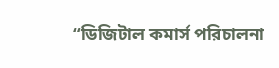“ডিজিটাল কমার্স পরিচালনা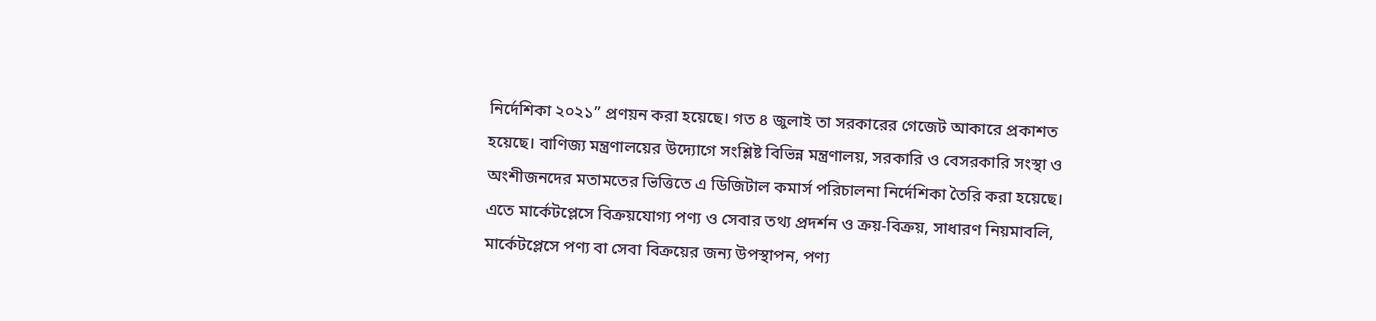নির্দেশিকা ২০২১” প্রণয়ন করা হয়েছে। গত ৪ জুলাই তা সরকারের গেজেট আকারে প্রকাশত হয়েছে। বাণিজ্য মন্ত্রণালয়ের উদ্যোগে সংশ্লিষ্ট বিভিন্ন মন্ত্রণালয়, সরকারি ও বেসরকারি সংস্থা ও অংশীজনদের মতামতের ভিত্তিতে এ ডিজিটাল কমার্স পরিচালনা নির্দেশিকা তৈরি করা হয়েছে। এতে মার্কেটপ্লেসে বিক্রয়যোগ্য পণ্য ও সেবার তথ্য প্রদর্শন ও ক্রয়-বিক্রয়, সাধারণ নিয়মাবলি, মার্কেটপ্লেসে পণ্য বা সেবা বিক্রয়ের জন্য উপস্থাপন, পণ্য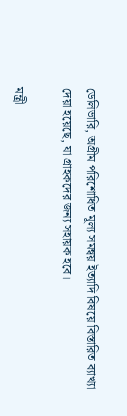ডেলিভারি, অগ্রীম পরিশোধিত মূল্য সমন্বয় ইত্যাদি বিষয়ে বিস্তারিত ব্যাখ্যা দেয়া হয়েছে, যা গ্রাহকদের জন্য সহায়ক হবে।

মন্ত্রী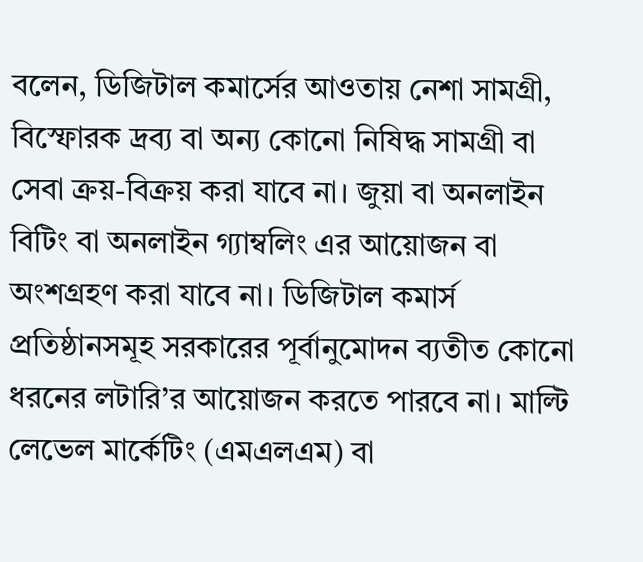বলেন, ডিজিটাল কমার্সের আওতায় নেশা সামগ্রী, বিস্ফোরক দ্রব্য বা অন্য কোনো নিষিদ্ধ সামগ্রী বা সেবা ক্রয়-বিক্রয় করা যাবে না। জুয়া বা অনলাইন বিটিং বা অনলাইন গ্যাম্বলিং এর আয়োজন বা অংশগ্রহণ করা যাবে না। ডিজিটাল কমার্স প্রতিষ্ঠানসমূহ সরকারের পূর্বানুমোদন ব্যতীত কোনো ধরনের লটারি’র আয়োজন করতে পারবে না। মাল্টি লেভেল মার্কেটিং (এমএলএম) বা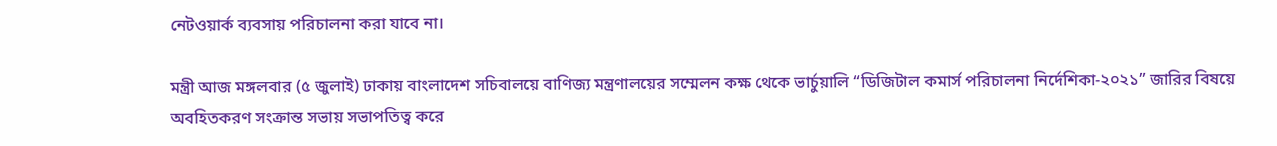নেটওয়ার্ক ব্যবসায় পরিচালনা করা যাবে না।

মন্ত্রী আজ মঙ্গলবার (৫ জুলাই) ঢাকায় বাংলাদেশ সচিবালয়ে বাণিজ্য মন্ত্রণালয়ের সম্মেলন কক্ষ থেকে ভার্চুয়ালি “ডিজিটাল কমার্স পরিচালনা নির্দেশিকা-২০২১” জারির বিষয়ে অবহিতকরণ সংক্রান্ত সভায় সভাপতিত্ব করে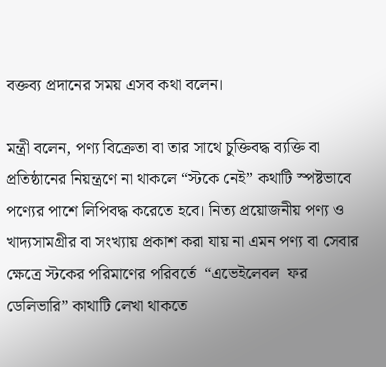বক্তব্য প্রদানের সময় এসব কথা বলেন।

মন্ত্রী বলেন, পণ্য বিক্রেতা বা তার সাথে চুক্তিবদ্ধ ব্যক্তি বা প্রতিষ্ঠানের নিয়ন্ত্রণে না থাকলে “স্টকে নেই” কথাটি স্পষ্টভাবে পণ্যের পাশে লিপিবদ্ধ করেতে হবে। নিত্য প্রয়োজনীয় পণ্য ও খাদ্যসামগ্রীর বা সংখ্যায় প্রকাশ করা যায় না এমন পণ্য বা সেবার ক্ষেত্রে স্টকের পরিমাণের পরিবর্তে  “এভেইলেবল  ফর ডেলিভারি” কাথাটি লেখা থাকতে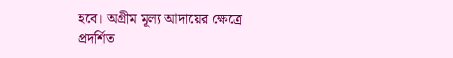হবে। অগ্রীম মূল্য আদায়ের ক্ষেত্রে প্রদর্শিত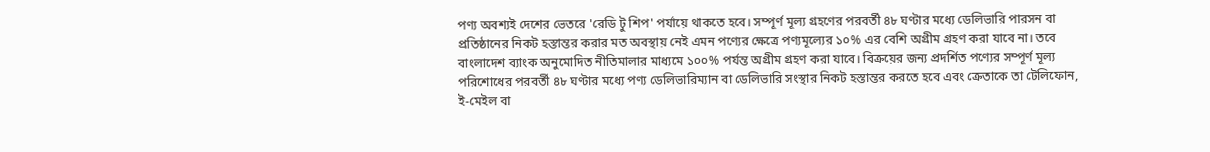পণ্য অবশ্যই দেশের ভেতরে 'রেডি টু শিপ' পর্যায়ে থাকতে হবে। সম্পূর্ণ মূল্য গ্রহণের পরবর্তী ৪৮ ঘণ্টার মধ্যে ডেলিভারি পারসন বা প্রতিষ্ঠানের নিকট হস্তান্তর করার মত অবস্থায় নেই এমন পণ্যের ক্ষেত্রে পণ্যমূল্যের ১০% এর বেশি অগ্রীম গ্রহণ করা যাবে না। তবে বাংলাদেশ ব্যাংক অনুমোদিত নীতিমালার মাধ্যমে ১০০% পর্যন্ত অগ্রীম গ্রহণ করা যাবে। বিক্রয়ের জন্য প্রদর্শিত পণ্যের সম্পূর্ণ মূল্য পরিশোধের পরবর্তী ৪৮ ঘণ্টার মধ্যে পণ্য ডেলিভারিম্যান বা ডেলিভারি সংস্থার নিকট হস্তান্তর করতে হবে এবং ক্রেতাকে তা টেলিফোন, ই-মেইল বা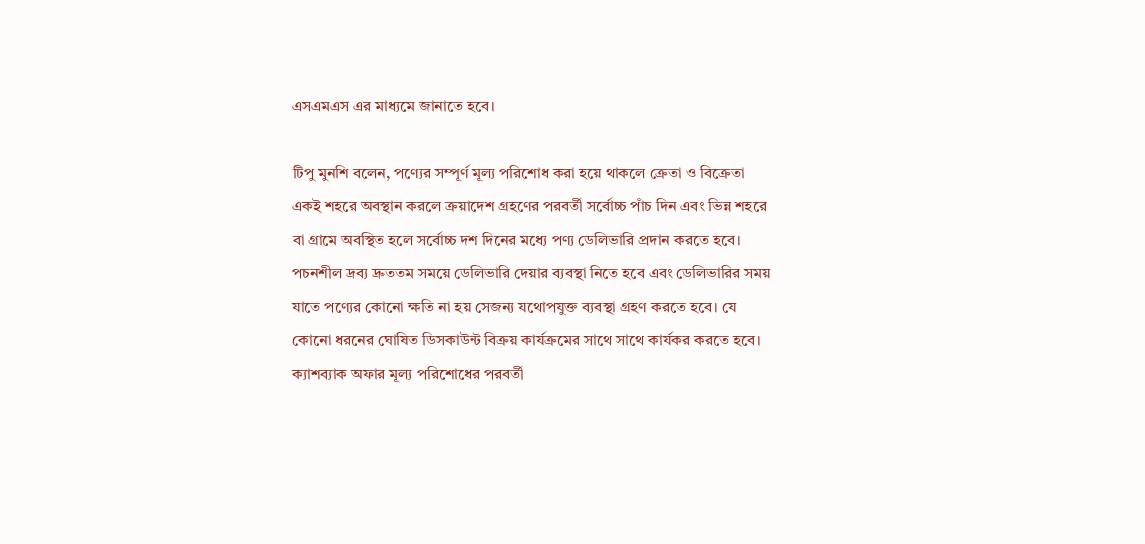এসএমএস এর মাধ্যমে জানাতে হবে।

টিপু মুনশি বলেন, পণ্যের সম্পূর্ণ মূল্য পরিশোধ করা হয়ে থাকলে ক্রেতা ও বিক্রেতা একই শহরে অবস্থান করলে ক্রয়াদেশ গ্রহণের পরবর্তী সর্বোচ্চ পাঁচ দিন এবং ভিন্ন শহরে বা গ্রামে অবস্থিত হলে সর্বোচ্চ দশ দিনের মধ্যে পণ্য ডেলিভারি প্রদান করতে হবে। পচনশীল দ্রব্য দ্রুততম সময়ে ডেলিভারি দেয়ার ব্যবস্থা নিতে হবে এবং ডেলিভারির সময় যাতে পণ্যের কোনো ক্ষতি না হয় সেজন্য যথোপযুক্ত ব্যবস্থা গ্রহণ করতে হবে। যে কোনো ধরনের ঘোষিত ডিসকাউন্ট বিক্রয় কার্যক্রমের সাথে সাথে কার্যকর করতে হবে। ক্যাশব্যাক অফার মূল্য পরিশোধের পরবর্তী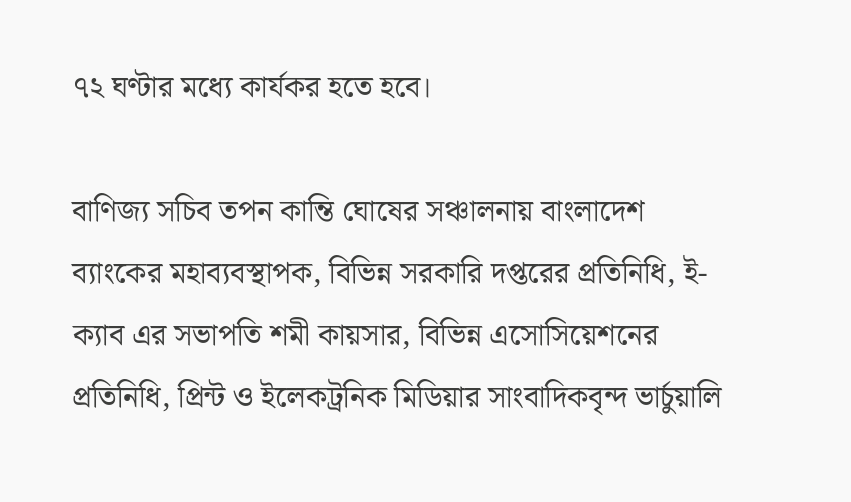৭২ ঘণ্টার মধ্যে কার্যকর হতে হবে।

বাণিজ্য সচিব তপন কান্তি ঘোষের সঞ্চালনায় বাংলাদেশ ব্যাংকের মহাব্যবস্থাপক, বিভিন্ন সরকারি দপ্তরের প্রতিনিধি, ই-ক্যাব এর সভাপতি শমী কায়সার, বিভিন্ন এসোসিয়েশনের প্রতিনিধি, প্রিন্ট ও ইলেকট্রনিক মিডিয়ার সাংবাদিকবৃন্দ ভার্চুয়ালি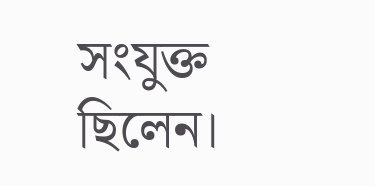সংযুক্ত ছিলেন।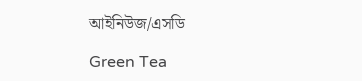আইনিউজ/এসডি

Green Tea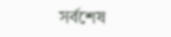সর্বশেষ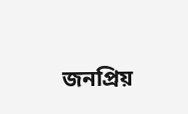জনপ্রিয়